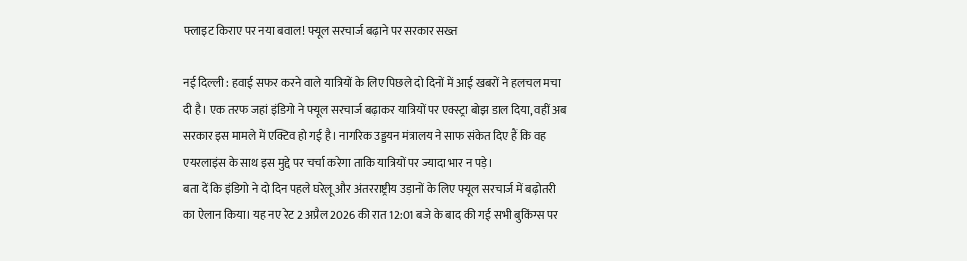फ्लाइट किराए पर नया बवाल! फ्यूल सरचार्ज बढ़ाने पर सरकार सख्त

नई दिल्ली : हवाई सफर करने वाले यात्रियों के लिए पिछले दो दिनों में आई खबरों ने हलचल मचा दी है। एक तरफ जहां इंडिगो ने फ्यूल सरचार्ज बढ़ाकर यात्रियों पर एक्स्ट्रा बोझ डाल दिया, वहीं अब सरकार इस मामले में एक्टिव हो गई है। नागरिक उड्डयन मंत्रालय ने साफ संकेत दिए हैं कि वह एयरलाइंस के साथ इस मुद्दे पर चर्चा करेगा ताकि यात्रियों पर ज्यादा भार न पड़े।
बता दें कि इंडिगो ने दो दिन पहले घरेलू और अंतरराष्ट्रीय उड़ानों के लिए फ्यूल सरचार्ज में बढ़ोतरी का ऐलान किया। यह नए रेट 2 अप्रैल 2026 की रात 12:01 बजे के बाद की गई सभी बुकिंग्स पर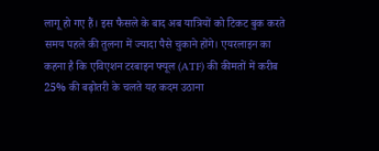लागू हो गए हैं। इस फैसले के बाद अब यात्रियों को टिकट बुक करते समय पहले की तुलना में ज्यादा पैसे चुकाने होंगे। एयरलाइन का कहना है कि एविएशन टरबाइन फ्यूल (ATF) की कीमतों में करीब 25% की बढ़ोतरी के चलते यह कदम उठाना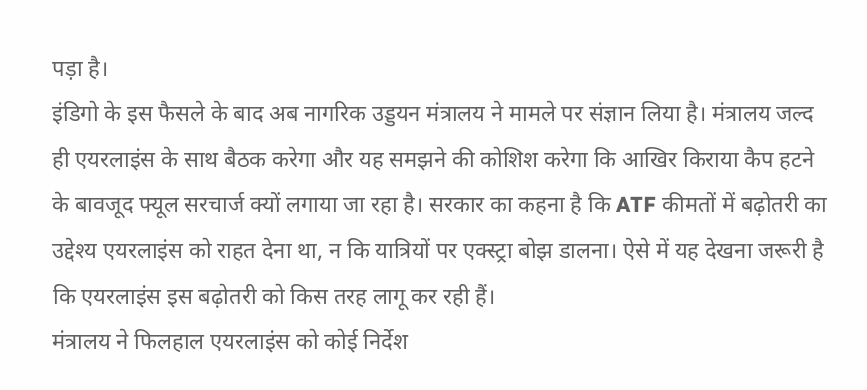पड़ा है।
इंडिगो के इस फैसले के बाद अब नागरिक उड्डयन मंत्रालय ने मामले पर संज्ञान लिया है। मंत्रालय जल्द ही एयरलाइंस के साथ बैठक करेगा और यह समझने की कोशिश करेगा कि आखिर किराया कैप हटने के बावजूद फ्यूल सरचार्ज क्यों लगाया जा रहा है। सरकार का कहना है कि ATF कीमतों में बढ़ोतरी का उद्देश्य एयरलाइंस को राहत देना था, न कि यात्रियों पर एक्स्ट्रा बोझ डालना। ऐसे में यह देखना जरूरी है कि एयरलाइंस इस बढ़ोतरी को किस तरह लागू कर रही हैं।
मंत्रालय ने फिलहाल एयरलाइंस को कोई निर्देश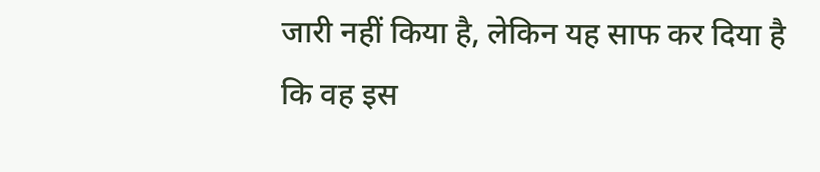जारी नहीं किया है, लेकिन यह साफ कर दिया है कि वह इस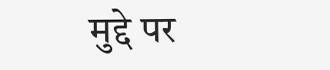मुद्दे पर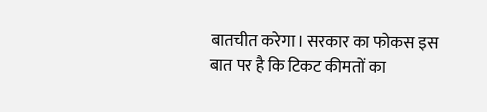बातचीत करेगा। सरकार का फोकस इस बात पर है कि टिकट कीमतों का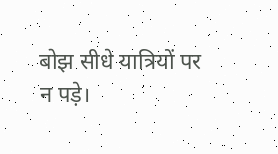बोझ सीधे यात्रियों पर न पड़े।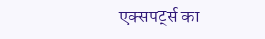एक्सपर्ट्स का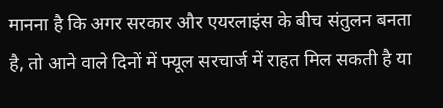मानना है कि अगर सरकार और एयरलाइंस के बीच संतुलन बनता है, तो आने वाले दिनों में फ्यूल सरचार्ज में राहत मिल सकती है या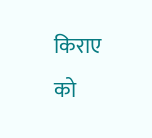किराए को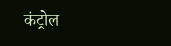कंट्रोल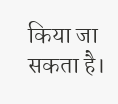किया जा सकता है।